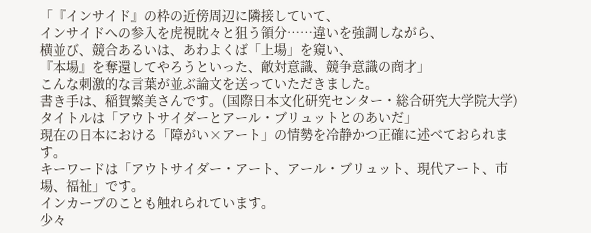「『インサイド』の枠の近傍周辺に隣接していて、
インサイドへの参入を虎視眈々と狙う領分……違いを強調しながら、
横並び、競合あるいは、あわよくば「上場」を窺い、
『本場』を奪還してやろうといった、敵対意識、競争意識の商才」
こんな刺激的な言葉が並ぶ論文を送っていただきました。
書き手は、稲賀繁美さんです。(国際日本文化研究センター・総合研究大学院大学)
タイトルは「アウトサイダーとアール・ブリュットとのあいだ」
現在の日本における「障がい×アート」の情勢を冷静かつ正確に述べておられます。
キーワードは「アウトサイダー・アート、アール・ブリュット、現代アート、市場、福祉」です。
インカーブのことも触れられています。
少々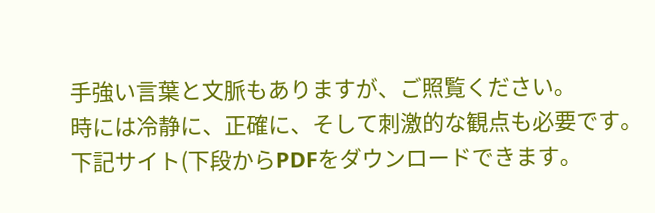手強い言葉と文脈もありますが、ご照覧ください。
時には冷静に、正確に、そして刺激的な観点も必要です。
下記サイト(下段からPDFをダウンロードできます。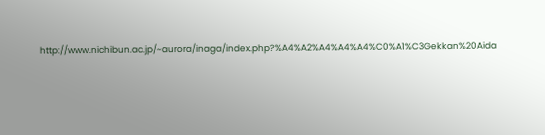http://www.nichibun.ac.jp/~aurora/inaga/index.php?%A4%A2%A4%A4%A4%C0%A1%C3Gekkan%20Aida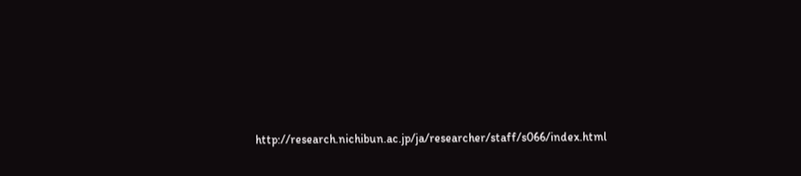http://research.nichibun.ac.jp/ja/researcher/staff/s066/index.html